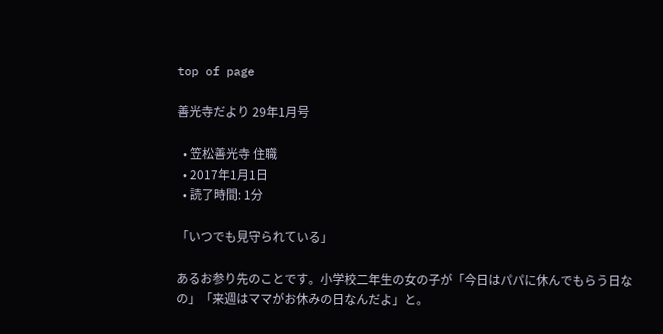top of page

善光寺だより 29年1月号

  • 笠松善光寺 住職
  • 2017年1月1日
  • 読了時間: 1分

「いつでも見守られている」

あるお参り先のことです。小学校二年生の女の子が「今日はパパに休んでもらう日なの」「来週はママがお休みの日なんだよ」と。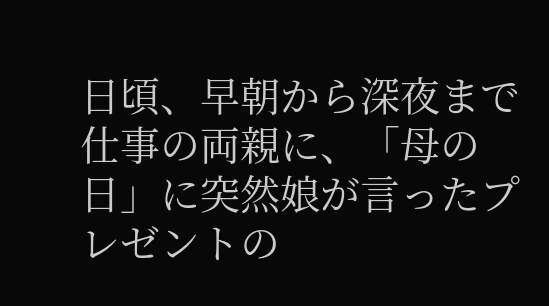日頃、早朝から深夜まで仕事の両親に、「母の日」に突然娘が言ったプレゼントの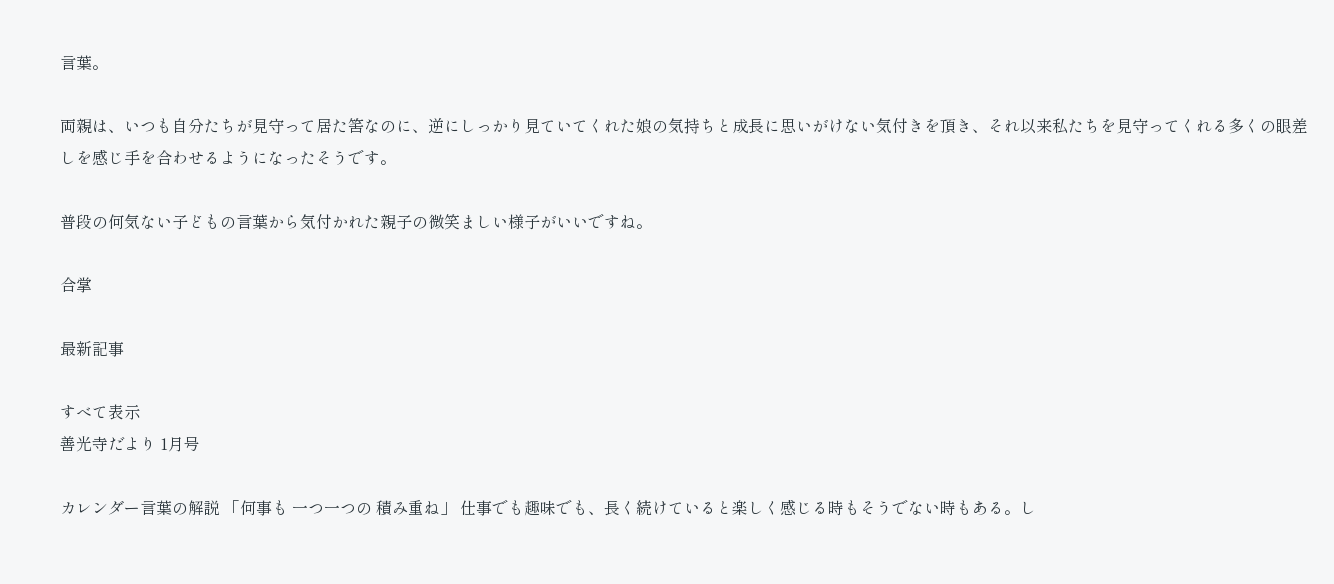言葉。

両親は、いつも自分たちが見守って居た筈なのに、逆にしっかり見ていてくれた娘の気持ちと成長に思いがけない気付きを頂き、それ以来私たちを見守ってくれる多くの眼差しを感じ手を合わせるようになったそうです。

普段の何気ない子どもの言葉から気付かれた親子の微笑ましい様子がいいですね。

合掌

最新記事

すべて表示
善光寺だより 1月号

カレンダー言葉の解説 「何事も 一つ一つの 積み重ね」 仕事でも趣味でも、長く続けていると楽しく感じる時もそうでない時もある。し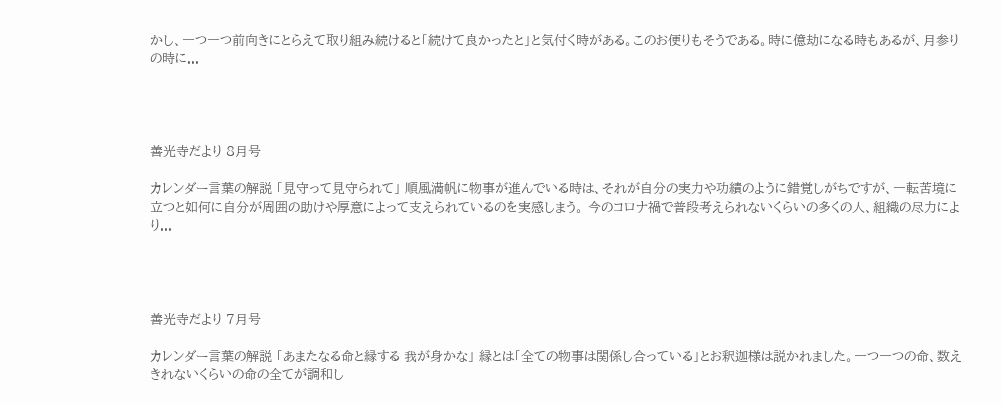かし、一つ一つ前向きにとらえて取り組み続けると「続けて良かったと」と気付く時がある。このお便りもそうである。時に億劫になる時もあるが、月参りの時に...




善光寺だより 8月号

カレンダー言葉の解説 「見守って見守られて」 順風満帆に物事が進んでいる時は、それが自分の実力や功績のように錯覚しがちですが、一転苦境に立つと如何に自分が周囲の助けや厚意によって支えられているのを実感しまう。 今のコロナ禍で普段考えられないくらいの多くの人、組織の尽力により...




善光寺だより 7月号

カレンダー言葉の解説 「あまたなる命と縁する 我が身かな」 縁とは「全ての物事は関係し合っている」とお釈迦様は説かれました。一つ一つの命、数えきれないくらいの命の全てが調和し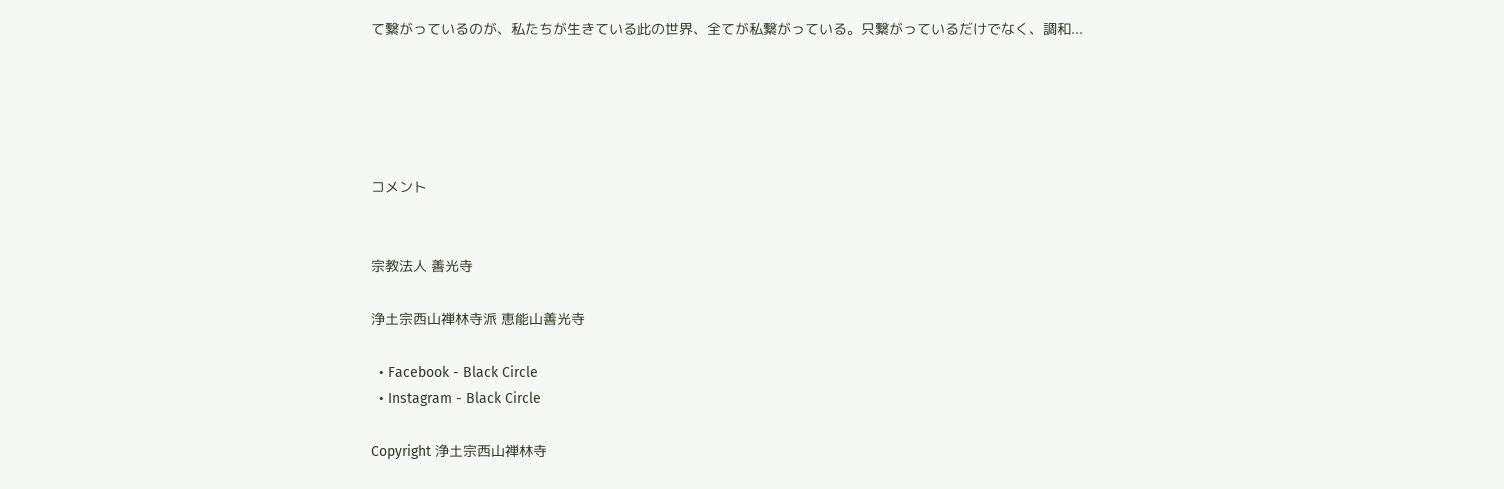て繋がっているのが、私たちが生きている此の世界、全てが私繋がっている。只繋がっているだけでなく、調和...





コメント


宗教法人 善光寺

浄土宗西山禅林寺派 恵能山善光寺

  • Facebook - Black Circle
  • Instagram - Black Circle

Copyright 浄土宗西山禅林寺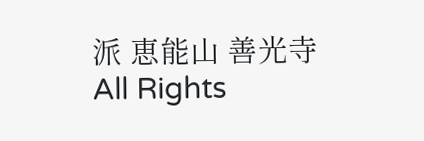派 恵能山 善光寺 All Rights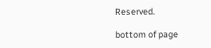Reserved.

bottom of page